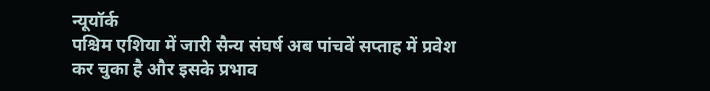न्यूयॉर्क
पश्चिम एशिया में जारी सैन्य संघर्ष अब पांचवें सप्ताह में प्रवेश कर चुका है और इसके प्रभाव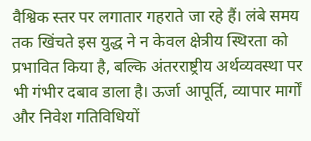वैश्विक स्तर पर लगातार गहराते जा रहे हैं। लंबे समय तक खिंचते इस युद्ध ने न केवल क्षेत्रीय स्थिरता को प्रभावित किया है, बल्कि अंतरराष्ट्रीय अर्थव्यवस्था पर भी गंभीर दबाव डाला है। ऊर्जा आपूर्ति, व्यापार मार्गों और निवेश गतिविधियों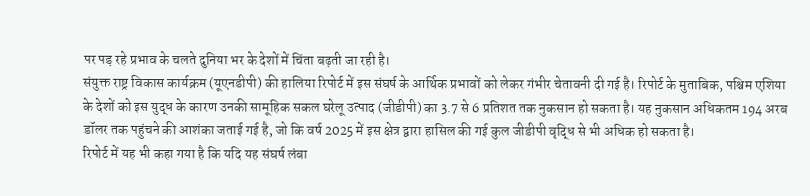पर पड़ रहे प्रभाव के चलते दुनिया भर के देशों में चिंता बढ़ती जा रही है।
संयुक्त राष्ट्र विकास कार्यक्रम (यूएनडीपी) की हालिया रिपोर्ट में इस संघर्ष के आर्थिक प्रभावों को लेकर गंभीर चेतावनी दी गई है। रिपोर्ट के मुताबिक, पश्चिम एशिया के देशों को इस युद्ध के कारण उनकी सामूहिक सकल घरेलू उत्पाद (जीडीपी) का 3.7 से 6 प्रतिशत तक नुकसान हो सकता है। यह नुकसान अधिकतम 194 अरब डॉलर तक पहुंचने की आशंका जताई गई है, जो कि वर्ष 2025 में इस क्षेत्र द्वारा हासिल की गई कुल जीडीपी वृद्धि से भी अधिक हो सकता है।
रिपोर्ट में यह भी कहा गया है कि यदि यह संघर्ष लंबा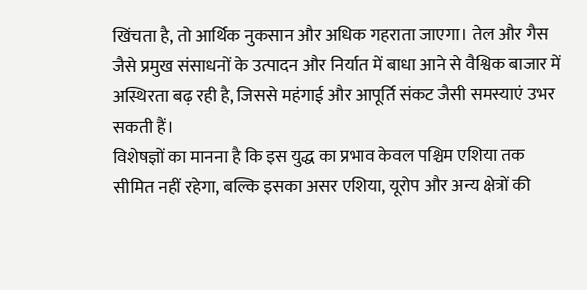खिंचता है, तो आर्थिक नुकसान और अधिक गहराता जाएगा। तेल और गैस जैसे प्रमुख संसाधनों के उत्पादन और निर्यात में बाधा आने से वैश्विक बाजार में अस्थिरता बढ़ रही है, जिससे महंगाई और आपूर्ति संकट जैसी समस्याएं उभर सकती हैं।
विशेषज्ञों का मानना है कि इस युद्ध का प्रभाव केवल पश्चिम एशिया तक सीमित नहीं रहेगा, बल्कि इसका असर एशिया, यूरोप और अन्य क्षेत्रों की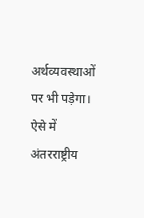अर्थव्यवस्थाओं पर भी पड़ेगा। ऐसे में अंतरराष्ट्रीय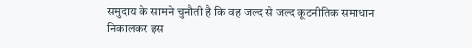समुदाय के सामने चुनौती है कि वह जल्द से जल्द कूटनीतिक समाधान निकालकर इस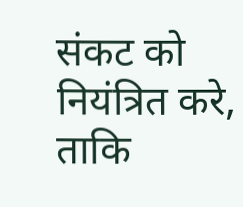संकट को नियंत्रित करे, ताकि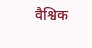वैश्विक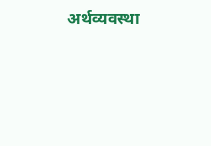अर्थव्यवस्था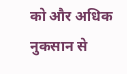को और अधिक नुकसान से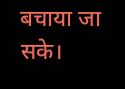बचाया जा सके।